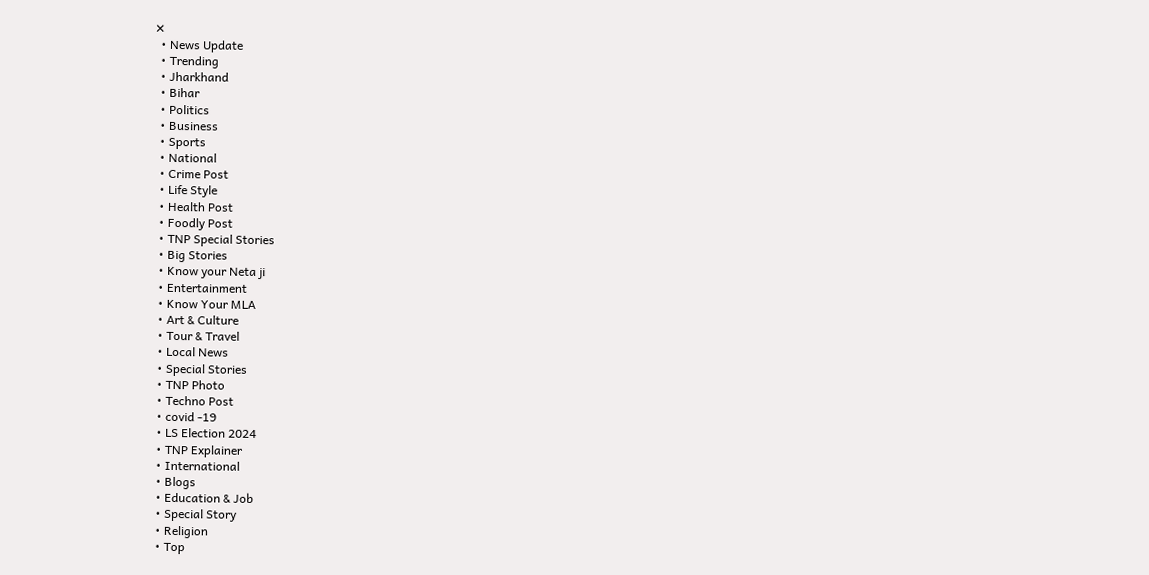✕
  • News Update
  • Trending
  • Jharkhand
  • Bihar
  • Politics
  • Business
  • Sports
  • National
  • Crime Post
  • Life Style
  • Health Post
  • Foodly Post
  • TNP Special Stories
  • Big Stories
  • Know your Neta ji
  • Entertainment
  • Know Your MLA
  • Art & Culture
  • Tour & Travel
  • Local News
  • Special Stories
  • TNP Photo
  • Techno Post
  • covid -19
  • LS Election 2024
  • TNP Explainer
  • International
  • Blogs
  • Education & Job
  • Special Story
  • Religion
  • Top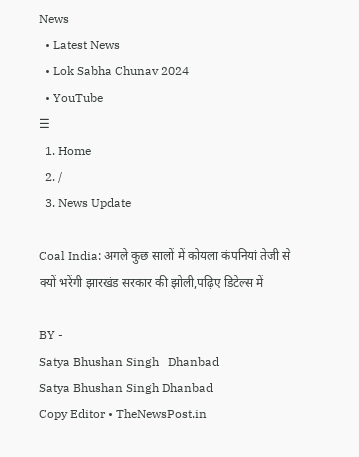News
  • Latest News
  • Lok Sabha Chunav 2024
  • YouTube
☰
  1. Home
  2. /
  3. News Update

Coal India: अगले कुछ सालों में कोयला कंपनियां तेजी से क्यों भरेंगी झारखंड सरकार की झोली,पढ़िए डिटेल्स में

BY -
Satya Bhushan Singh   Dhanbad
Satya Bhushan Singh Dhanbad
Copy Editor • TheNewsPost.in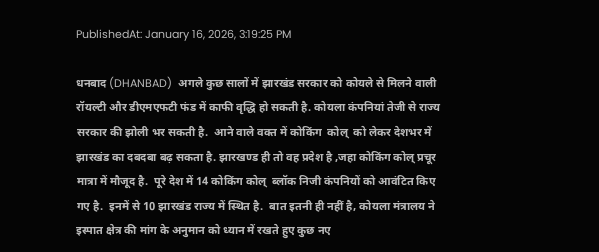PublishedAt: January 16, 2026, 3:19:25 PM

धनबाद (DHANBAD)  अगले कुछ सालों में झारखंड सरकार को कोयले से मिलने वाली रॉयल्टी और डीएमएफटी फंड में काफी वृद्धि हो सकती है. कोयला कंपनियां तेजी से राज्य सरकार की झोली भर सकती है.  आने वाले वक्त में कोकिंग  कोल्  को लेकर देशभर में झारखंड का दबदबा बढ़ सकता है. झारखण्ड ही तो वह प्रदेश है ,जहा कोकिंग कोल् प्रचूर मात्रा में मौजूद है.  पूरे देश में 14 कोकिंग कोल्  ब्लॉक निजी कंपनियों को आवंटित किए गए है.  इनमें से 10 झारखंड राज्य में स्थित है.  बात इतनी ही नहीं है, कोयला मंत्रालय ने इस्पात क्षेत्र की मांग के अनुमान को ध्यान में रखते हुए कुछ नए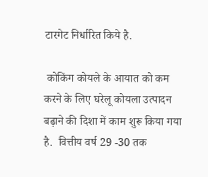टारगेट निर्धारित किये है.

 कोकिंग कोयले के आयात को कम करने के लिए घरेलू कोयला उत्पादन बढ़ाने की दिशा में काम शुरू किया गया है.  वित्तीय वर्ष 29 -30 तक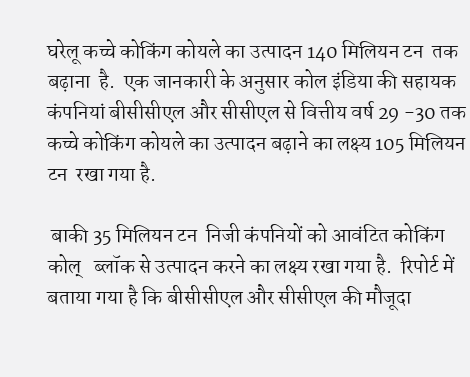घरेलू कच्चे कोकिंग कोयले का उत्पादन 140 मिलियन टन  तक बढ़ाना  है.  एक जानकारी के अनुसार कोल इंडिया की सहायक कंपनियां बीसीसीएल और सीसीएल से वित्तीय वर्ष 29 -30 तक कच्चे कोकिंग कोयले का उत्पादन बढ़ाने का लक्ष्य 105 मिलियन टन  रखा गया है.

 बाकी 35 मिलियन टन  निजी कंपनियों को आवंटित कोकिंग कोल्   ब्लॉक से उत्पादन करने का लक्ष्य रखा गया है.  रिपोर्ट में बताया गया है कि बीसीसीएल और सीसीएल की मौजूदा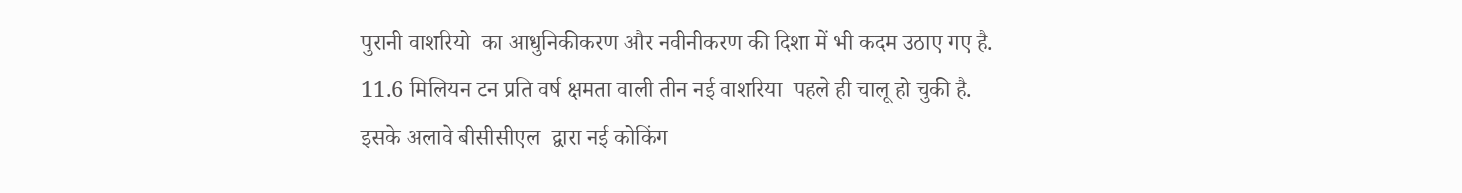पुरानी वाशरियो  का आधुनिकीकरण और नवीनीकरण की दिशा में भी कदम उठाए गए है.  11.6 मिलियन टन प्रति वर्ष क्षमता वाली तीन नई वाशरिया  पहले ही चालू हो चुकी है.  इसके अलावे बीसीसीएल  द्वारा नई कोकिंग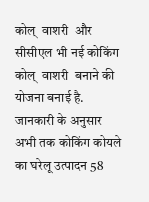कोल्  वाशरी  और सीसीएल भी नई कोकिंग  कोल्  वाशरी  बनाने की योजना बनाई है.  जानकारी के अनुसार अभी तक कोकिंग कोयले का घरेलू उत्पादन 58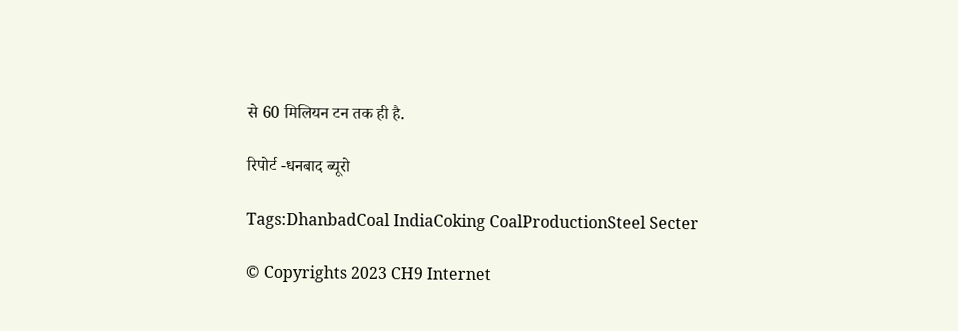से 60 मिलियन टन तक ही है.

रिपोर्ट -धनबाद ब्यूरो

Tags:DhanbadCoal IndiaCoking CoalProductionSteel Secter

© Copyrights 2023 CH9 Internet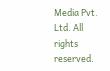Media Pvt. Ltd. All rights reserved.